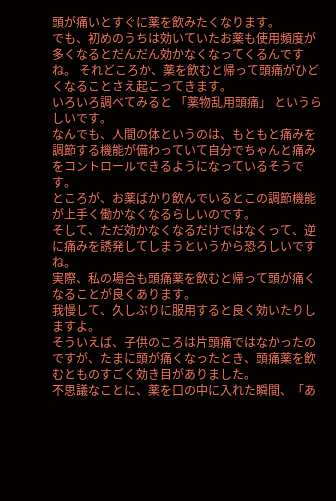頭が痛いとすぐに薬を飲みたくなります。
でも、初めのうちは効いていたお薬も使用頻度が多くなるとだんだん効かなくなってくるんですね。 それどころか、薬を飲むと帰って頭痛がひどくなることさえ起こってきます。
いろいろ調べてみると 「薬物乱用頭痛」 というらしいです。
なんでも、人間の体というのは、もともと痛みを調節する機能が備わっていて自分でちゃんと痛みをコントロールできるようになっているそうです。
ところが、お薬ばかり飲んでいるとこの調節機能が上手く働かなくなるらしいのです。
そして、ただ効かなくなるだけではなくって、逆に痛みを誘発してしまうというから恐ろしいですね。
実際、私の場合も頭痛薬を飲むと帰って頭が痛くなることが良くあります。
我慢して、久しぶりに服用すると良く効いたりしますよ。
そういえば、子供のころは片頭痛ではなかったのですが、たまに頭が痛くなったとき、頭痛薬を飲むとものすごく効き目がありました。
不思議なことに、薬を口の中に入れた瞬間、「あ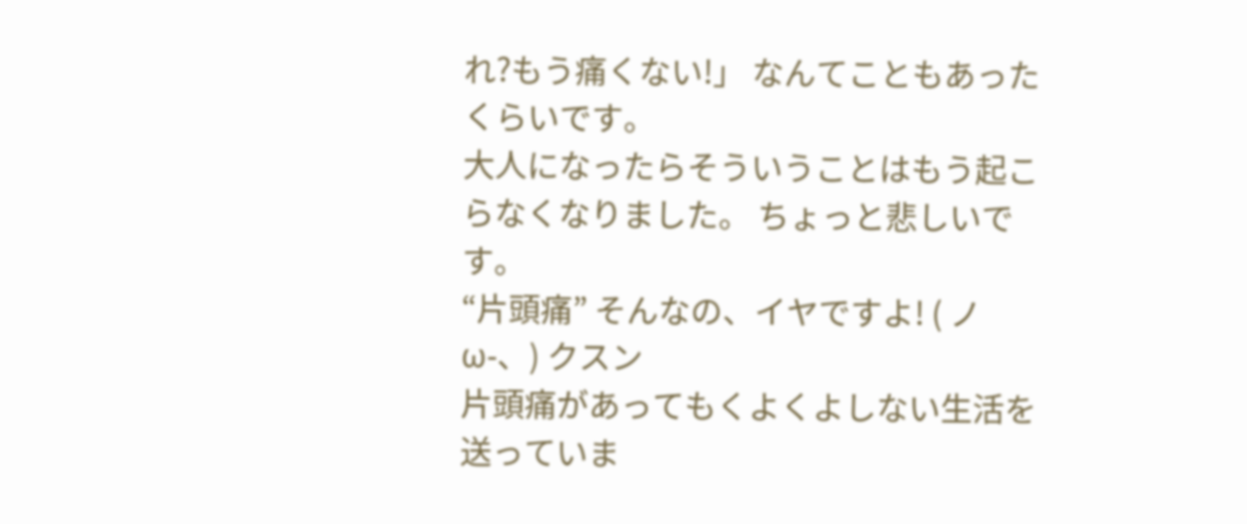れ?もう痛くない!」 なんてこともあったくらいです。
大人になったらそういうことはもう起こらなくなりました。 ちょっと悲しいです。
“片頭痛” そんなの、イヤですよ! ( ノω-、) クスン
片頭痛があってもくよくよしない生活を送っていま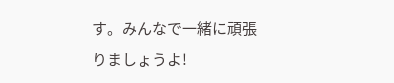す。みんなで一緒に頑張りましょうよ!